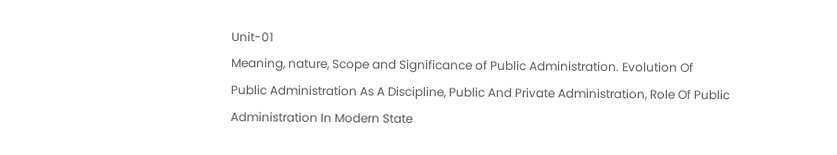Unit-01
Meaning, nature, Scope and Significance of Public Administration. Evolution Of Public Administration As A Discipline, Public And Private Administration, Role Of Public Administration In Modern State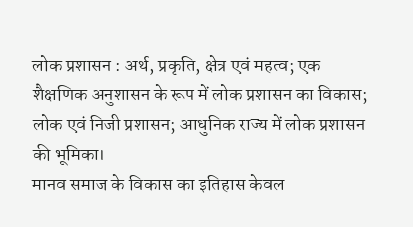लोक प्रशासन : अर्थ, प्रकृति, क्षेत्र एवं महत्व; एक शैक्षणिक अनुशासन के रूप में लोक प्रशासन का विकास; लोक एवं निजी प्रशासन; आधुनिक राज्य में लोक प्रशासन की भूमिका।
मानव समाज के विकास का इतिहास केवल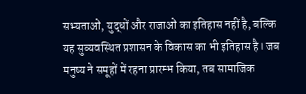सभ्यताओं, युद्धों और राजाओं का इतिहास नहीं है, बल्कि यह सुव्यवस्थित प्रशासन के विकास का भी इतिहास है। जब मनुष्य ने समूहों में रहना प्रारम्भ किया, तब सामाजिक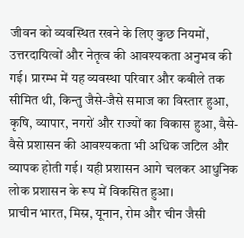जीवन को व्यवस्थित रखने के लिए कुछ नियमों, उत्तरदायित्वों और नेतृत्व की आवश्यकता अनुभव की गई। प्रारम्भ में यह व्यवस्था परिवार और कबीले तक सीमित थी, किन्तु जैसे-जैसे समाज का विस्तार हुआ, कृषि, व्यापार, नगरों और राज्यों का विकास हुआ, वैसे-वैसे प्रशासन की आवश्यकता भी अधिक जटिल और व्यापक होती गई। यही प्रशासन आगे चलकर आधुनिक लोक प्रशासन के रूप में विकसित हुआ।
प्राचीन भारत, मिस्र, यूनान, रोम और चीन जैसी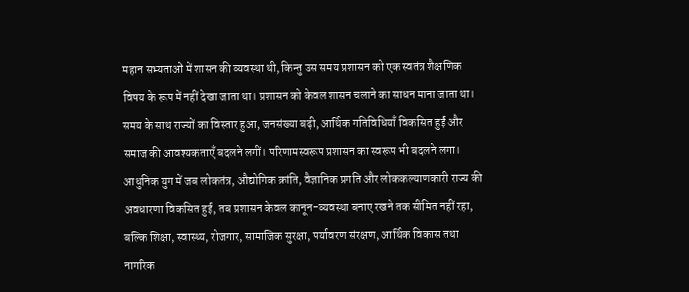महान सभ्यताओं में शासन की व्यवस्था थी, किन्तु उस समय प्रशासन को एक स्वतंत्र शैक्षणिक विषय के रूप में नहीं देखा जाता था। प्रशासन को केवल शासन चलाने का साधन माना जाता था। समय के साथ राज्यों का विस्तार हुआ, जनसंख्या बढ़ी, आर्थिक गतिविधियाँ विकसित हुईं और समाज की आवश्यकताएँ बदलने लगीं। परिणामस्वरूप प्रशासन का स्वरूप भी बदलने लगा। आधुनिक युग में जब लोकतंत्र, औद्योगिक क्रांति, वैज्ञानिक प्रगति और लोककल्याणकारी राज्य की अवधारणा विकसित हुई, तब प्रशासन केवल कानून-व्यवस्था बनाए रखने तक सीमित नहीं रहा, बल्कि शिक्षा, स्वास्थ्य, रोजगार, सामाजिक सुरक्षा, पर्यावरण संरक्षण, आर्थिक विकास तथा नागरिक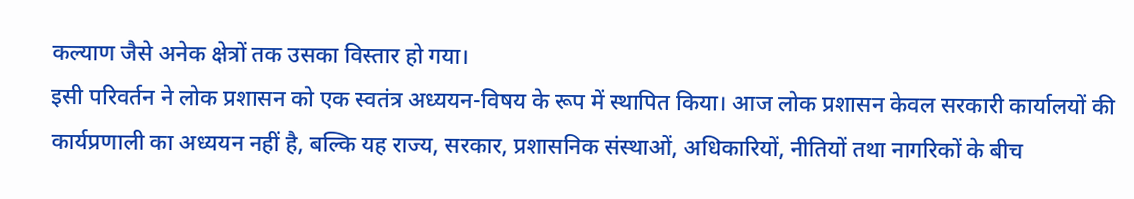कल्याण जैसे अनेक क्षेत्रों तक उसका विस्तार हो गया।
इसी परिवर्तन ने लोक प्रशासन को एक स्वतंत्र अध्ययन-विषय के रूप में स्थापित किया। आज लोक प्रशासन केवल सरकारी कार्यालयों की कार्यप्रणाली का अध्ययन नहीं है, बल्कि यह राज्य, सरकार, प्रशासनिक संस्थाओं, अधिकारियों, नीतियों तथा नागरिकों के बीच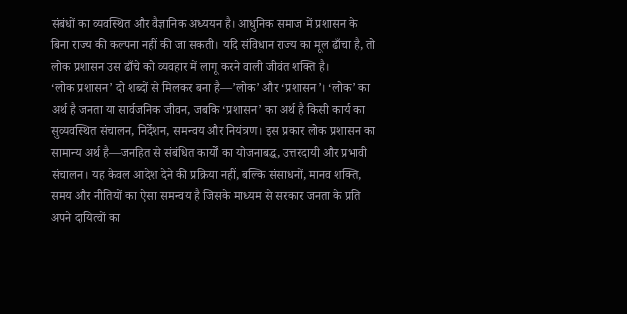संबंधों का व्यवस्थित और वैज्ञानिक अध्ययन है। आधुनिक समाज में प्रशासन के बिना राज्य की कल्पना नहीं की जा सकती। यदि संविधान राज्य का मूल ढाँचा है, तो लोक प्रशासन उस ढाँचे को व्यवहार में लागू करने वाली जीवंत शक्ति है।
‘लोक प्रशासन’ दो शब्दों से मिलकर बना है—’लोक’ और ‘प्रशासन’। ‘लोक’ का अर्थ है जनता या सार्वजनिक जीवन, जबकि ‘प्रशासन’ का अर्थ है किसी कार्य का सुव्यवस्थित संचालन, निर्देशन, समन्वय और नियंत्रण। इस प्रकार लोक प्रशासन का सामान्य अर्थ है—जनहित से संबंधित कार्यों का योजनाबद्ध, उत्तरदायी और प्रभावी संचालन। यह केवल आदेश देने की प्रक्रिया नहीं, बल्कि संसाधनों, मानव शक्ति, समय और नीतियों का ऐसा समन्वय है जिसके माध्यम से सरकार जनता के प्रति अपने दायित्वों का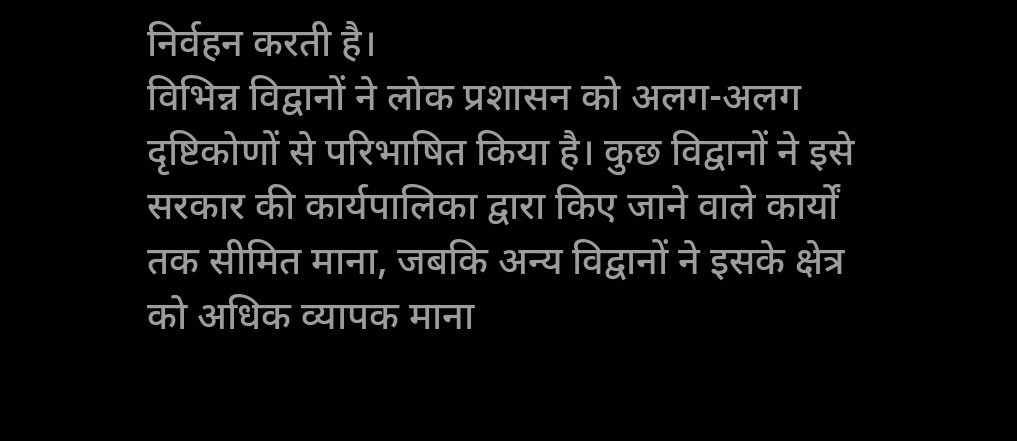निर्वहन करती है।
विभिन्न विद्वानों ने लोक प्रशासन को अलग-अलग दृष्टिकोणों से परिभाषित किया है। कुछ विद्वानों ने इसे सरकार की कार्यपालिका द्वारा किए जाने वाले कार्यों तक सीमित माना, जबकि अन्य विद्वानों ने इसके क्षेत्र को अधिक व्यापक माना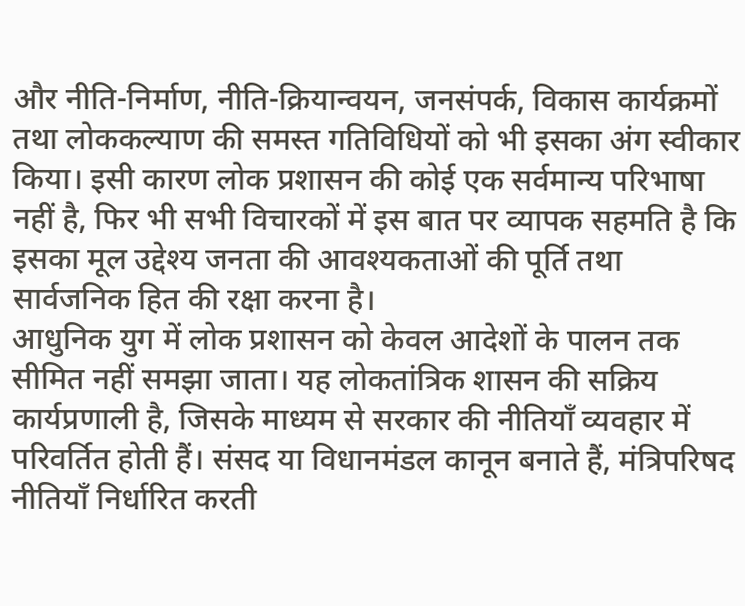और नीति-निर्माण, नीति-क्रियान्वयन, जनसंपर्क, विकास कार्यक्रमों तथा लोककल्याण की समस्त गतिविधियों को भी इसका अंग स्वीकार किया। इसी कारण लोक प्रशासन की कोई एक सर्वमान्य परिभाषा नहीं है, फिर भी सभी विचारकों में इस बात पर व्यापक सहमति है कि इसका मूल उद्देश्य जनता की आवश्यकताओं की पूर्ति तथा सार्वजनिक हित की रक्षा करना है।
आधुनिक युग में लोक प्रशासन को केवल आदेशों के पालन तक सीमित नहीं समझा जाता। यह लोकतांत्रिक शासन की सक्रिय कार्यप्रणाली है, जिसके माध्यम से सरकार की नीतियाँ व्यवहार में परिवर्तित होती हैं। संसद या विधानमंडल कानून बनाते हैं, मंत्रिपरिषद नीतियाँ निर्धारित करती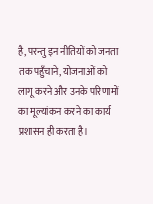है, परन्तु इन नीतियों को जनता तक पहुँचाने, योजनाओं को लागू करने और उनके परिणामों का मूल्यांकन करने का कार्य प्रशासन ही करता है।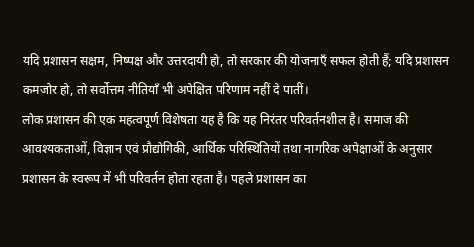यदि प्रशासन सक्षम, निष्पक्ष और उत्तरदायी हो, तो सरकार की योजनाएँ सफल होती हैं; यदि प्रशासन कमजोर हो, तो सर्वोत्तम नीतियाँ भी अपेक्षित परिणाम नहीं दे पातीं।
लोक प्रशासन की एक महत्वपूर्ण विशेषता यह है कि यह निरंतर परिवर्तनशील है। समाज की आवश्यकताओं, विज्ञान एवं प्रौद्योगिकी, आर्थिक परिस्थितियों तथा नागरिक अपेक्षाओं के अनुसार प्रशासन के स्वरूप में भी परिवर्तन होता रहता है। पहले प्रशासन का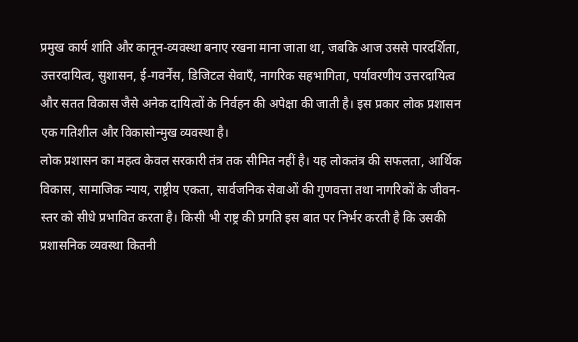प्रमुख कार्य शांति और कानून-व्यवस्था बनाए रखना माना जाता था, जबकि आज उससे पारदर्शिता, उत्तरदायित्व, सुशासन, ई-गवर्नेंस, डिजिटल सेवाएँ, नागरिक सहभागिता, पर्यावरणीय उत्तरदायित्व और सतत विकास जैसे अनेक दायित्वों के निर्वहन की अपेक्षा की जाती है। इस प्रकार लोक प्रशासन एक गतिशील और विकासोन्मुख व्यवस्था है।
लोक प्रशासन का महत्व केवल सरकारी तंत्र तक सीमित नहीं है। यह लोकतंत्र की सफलता, आर्थिक विकास, सामाजिक न्याय, राष्ट्रीय एकता, सार्वजनिक सेवाओं की गुणवत्ता तथा नागरिकों के जीवन-स्तर को सीधे प्रभावित करता है। किसी भी राष्ट्र की प्रगति इस बात पर निर्भर करती है कि उसकी प्रशासनिक व्यवस्था कितनी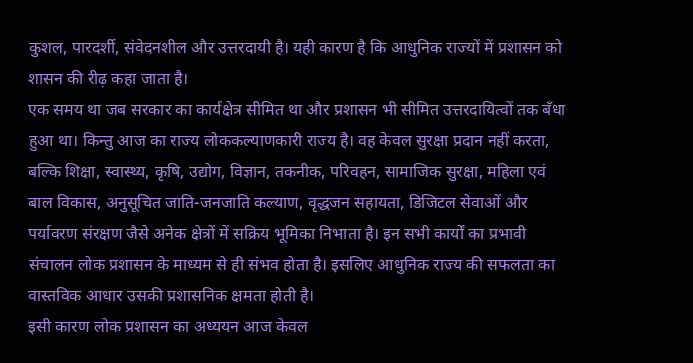कुशल, पारदर्शी, संवेदनशील और उत्तरदायी है। यही कारण है कि आधुनिक राज्यों में प्रशासन को शासन की रीढ़ कहा जाता है।
एक समय था जब सरकार का कार्यक्षेत्र सीमित था और प्रशासन भी सीमित उत्तरदायित्वों तक बँधा हुआ था। किन्तु आज का राज्य लोककल्याणकारी राज्य है। वह केवल सुरक्षा प्रदान नहीं करता, बल्कि शिक्षा, स्वास्थ्य, कृषि, उद्योग, विज्ञान, तकनीक, परिवहन, सामाजिक सुरक्षा, महिला एवं बाल विकास, अनुसूचित जाति-जनजाति कल्याण, वृद्धजन सहायता, डिजिटल सेवाओं और पर्यावरण संरक्षण जैसे अनेक क्षेत्रों में सक्रिय भूमिका निभाता है। इन सभी कार्यों का प्रभावी संचालन लोक प्रशासन के माध्यम से ही संभव होता है। इसलिए आधुनिक राज्य की सफलता का वास्तविक आधार उसकी प्रशासनिक क्षमता होती है।
इसी कारण लोक प्रशासन का अध्ययन आज केवल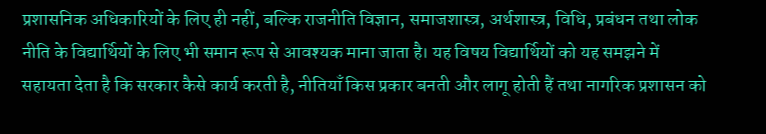प्रशासनिक अधिकारियों के लिए ही नहीं, बल्कि राजनीति विज्ञान, समाजशास्त्र, अर्थशास्त्र, विधि, प्रबंधन तथा लोक नीति के विद्यार्थियों के लिए भी समान रूप से आवश्यक माना जाता है। यह विषय विद्यार्थियों को यह समझने में सहायता देता है कि सरकार कैसे कार्य करती है, नीतियाँ किस प्रकार बनती और लागू होती हैं तथा नागरिक प्रशासन को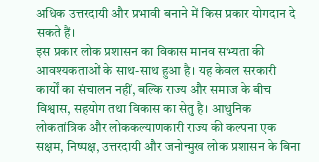अधिक उत्तरदायी और प्रभावी बनाने में किस प्रकार योगदान दे सकते हैं।
इस प्रकार लोक प्रशासन का विकास मानव सभ्यता की आवश्यकताओं के साथ-साथ हुआ है। यह केवल सरकारी कार्यों का संचालन नहीं, बल्कि राज्य और समाज के बीच विश्वास, सहयोग तथा विकास का सेतु है। आधुनिक लोकतांत्रिक और लोककल्याणकारी राज्य की कल्पना एक सक्षम, निष्पक्ष, उत्तरदायी और जनोन्मुख लोक प्रशासन के बिना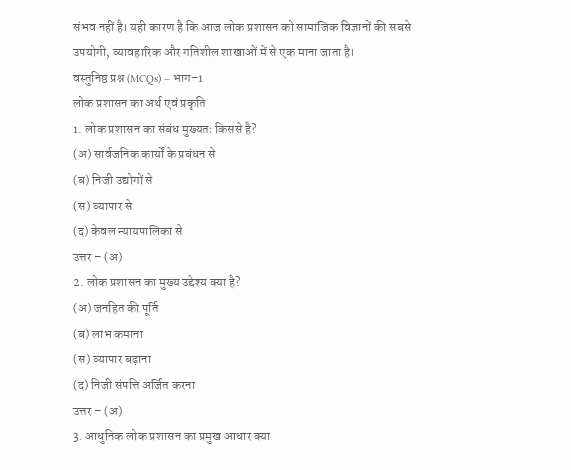संभव नहीं है। यही कारण है कि आज लोक प्रशासन को सामाजिक विज्ञानों की सबसे उपयोगी, व्यावहारिक और गतिशील शाखाओं में से एक माना जाता है।
वस्तुनिष्ठ प्रश्न (MCQs) – भाग–1
लोक प्रशासन का अर्थ एवं प्रकृति
1. लोक प्रशासन का संबंध मुख्यतः किससे है?
(अ) सार्वजनिक कार्यों के प्रबंधन से
(ब) निजी उद्योगों से
(स) व्यापार से
(द) केवल न्यायपालिका से
उत्तर – (अ)
2. लोक प्रशासन का मुख्य उद्देश्य क्या है?
(अ) जनहित की पूर्ति
(ब) लाभ कमाना
(स) व्यापार बढ़ाना
(द) निजी संपत्ति अर्जित करना
उत्तर – (अ)
3. आधुनिक लोक प्रशासन का प्रमुख आधार क्या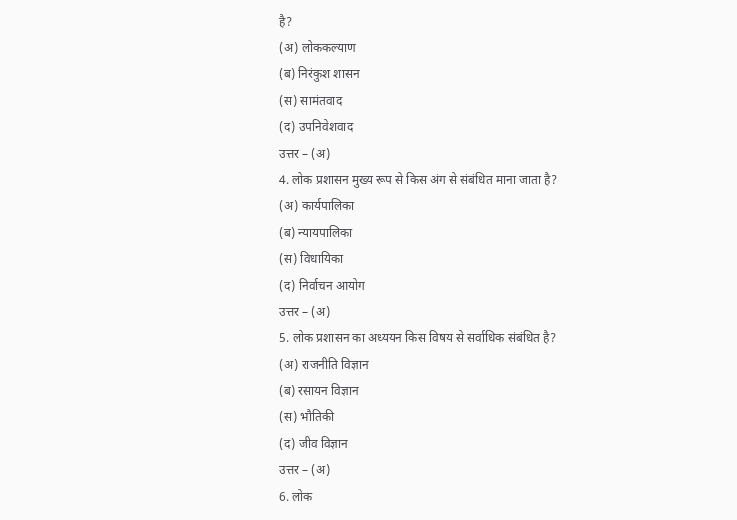है?
(अ) लोककल्याण
(ब) निरंकुश शासन
(स) सामंतवाद
(द) उपनिवेशवाद
उत्तर – (अ)
4. लोक प्रशासन मुख्य रूप से किस अंग से संबंधित माना जाता है?
(अ) कार्यपालिका
(ब) न्यायपालिका
(स) विधायिका
(द) निर्वाचन आयोग
उत्तर – (अ)
5. लोक प्रशासन का अध्ययन किस विषय से सर्वाधिक संबंधित है?
(अ) राजनीति विज्ञान
(ब) रसायन विज्ञान
(स) भौतिकी
(द) जीव विज्ञान
उत्तर – (अ)
6. लोक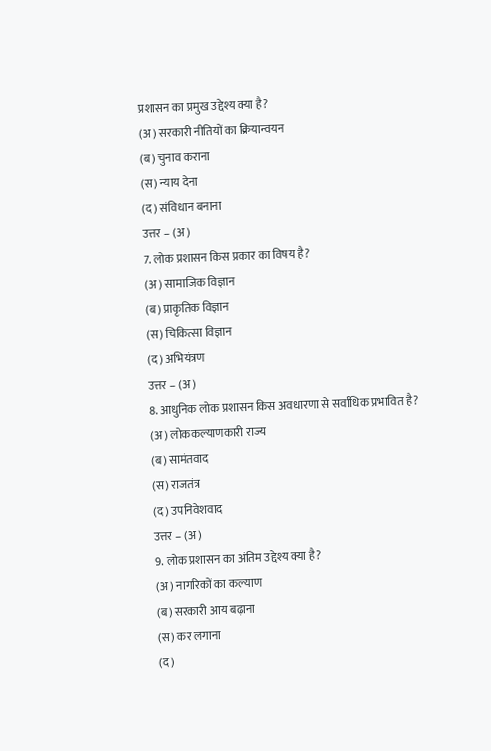प्रशासन का प्रमुख उद्देश्य क्या है?
(अ) सरकारी नीतियों का क्रियान्वयन
(ब) चुनाव कराना
(स) न्याय देना
(द) संविधान बनाना
उत्तर – (अ)
7. लोक प्रशासन किस प्रकार का विषय है?
(अ) सामाजिक विज्ञान
(ब) प्राकृतिक विज्ञान
(स) चिकित्सा विज्ञान
(द) अभियंत्रण
उत्तर – (अ)
8. आधुनिक लोक प्रशासन किस अवधारणा से सर्वाधिक प्रभावित है?
(अ) लोककल्याणकारी राज्य
(ब) सामंतवाद
(स) राजतंत्र
(द) उपनिवेशवाद
उत्तर – (अ)
9. लोक प्रशासन का अंतिम उद्देश्य क्या है?
(अ) नागरिकों का कल्याण
(ब) सरकारी आय बढ़ाना
(स) कर लगाना
(द)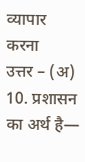व्यापार करना
उत्तर – (अ)
10. प्रशासन का अर्थ है—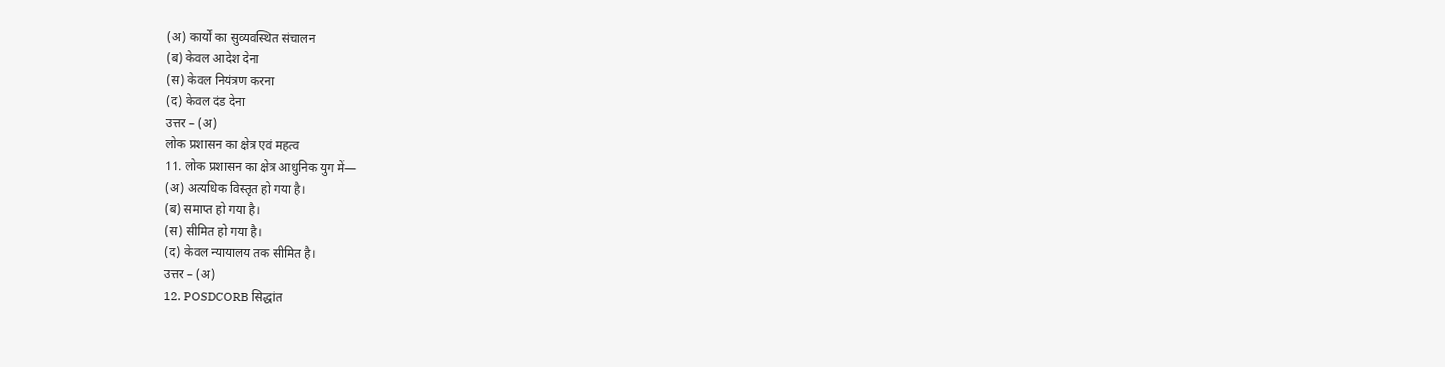(अ) कार्यों का सुव्यवस्थित संचालन
(ब) केवल आदेश देना
(स) केवल नियंत्रण करना
(द) केवल दंड देना
उत्तर – (अ)
लोक प्रशासन का क्षेत्र एवं महत्व
11. लोक प्रशासन का क्षेत्र आधुनिक युग में—
(अ) अत्यधिक विस्तृत हो गया है।
(ब) समाप्त हो गया है।
(स) सीमित हो गया है।
(द) केवल न्यायालय तक सीमित है।
उत्तर – (अ)
12. POSDCORB सिद्धांत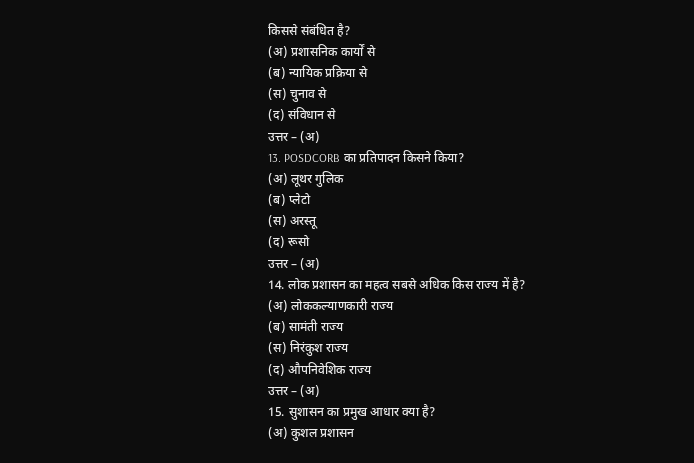किससे संबंधित है?
(अ) प्रशासनिक कार्यों से
(ब) न्यायिक प्रक्रिया से
(स) चुनाव से
(द) संविधान से
उत्तर – (अ)
13. POSDCORB का प्रतिपादन किसने किया?
(अ) लूथर गुलिक
(ब) प्लेटो
(स) अरस्तू
(द) रूसो
उत्तर – (अ)
14. लोक प्रशासन का महत्व सबसे अधिक किस राज्य में है?
(अ) लोककल्याणकारी राज्य
(ब) सामंती राज्य
(स) निरंकुश राज्य
(द) औपनिवेशिक राज्य
उत्तर – (अ)
15. सुशासन का प्रमुख आधार क्या है?
(अ) कुशल प्रशासन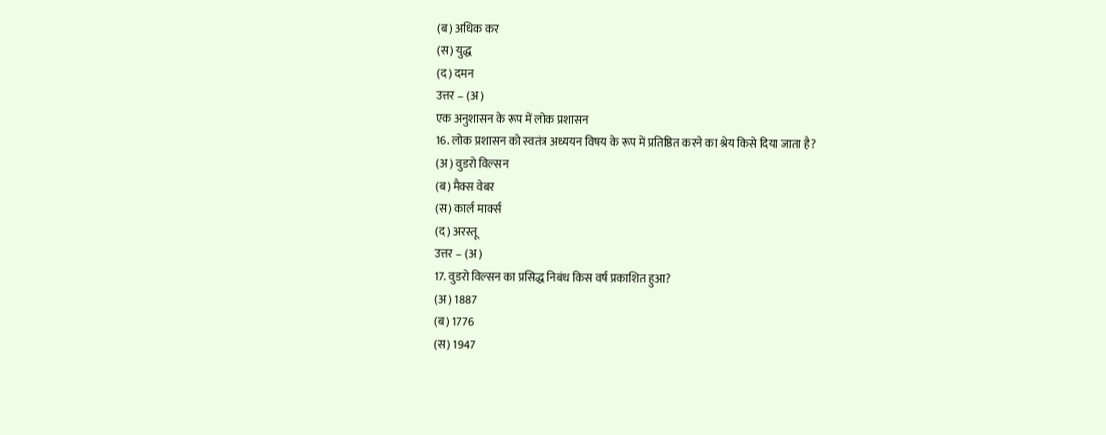(ब) अधिक कर
(स) युद्ध
(द) दमन
उत्तर – (अ)
एक अनुशासन के रूप में लोक प्रशासन
16. लोक प्रशासन को स्वतंत्र अध्ययन विषय के रूप में प्रतिष्ठित करने का श्रेय किसे दिया जाता है?
(अ) वुडरो विल्सन
(ब) मैक्स वेबर
(स) कार्ल मार्क्स
(द) अरस्तू
उत्तर – (अ)
17. वुडरो विल्सन का प्रसिद्ध निबंध किस वर्ष प्रकाशित हुआ?
(अ) 1887
(ब) 1776
(स) 1947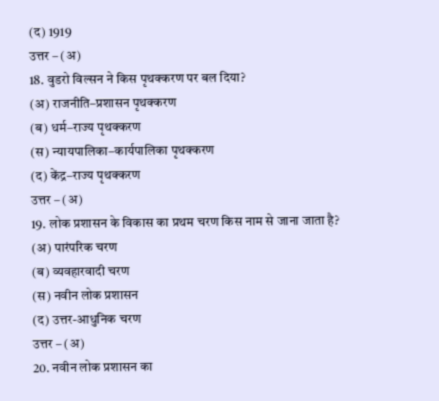(द) 1919
उत्तर – (अ)
18. वुडरो विल्सन ने किस पृथक्करण पर बल दिया?
(अ) राजनीति–प्रशासन पृथक्करण
(ब) धर्म–राज्य पृथक्करण
(स) न्यायपालिका–कार्यपालिका पृथक्करण
(द) केंद्र–राज्य पृथक्करण
उत्तर – (अ)
19. लोक प्रशासन के विकास का प्रथम चरण किस नाम से जाना जाता है?
(अ) पारंपरिक चरण
(ब) व्यवहारवादी चरण
(स) नवीन लोक प्रशासन
(द) उत्तर-आधुनिक चरण
उत्तर – (अ)
20. नवीन लोक प्रशासन का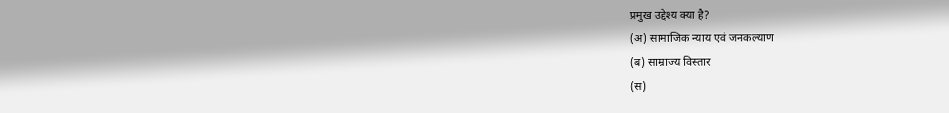प्रमुख उद्देश्य क्या है?
(अ) सामाजिक न्याय एवं जनकल्याण
(ब) साम्राज्य विस्तार
(स)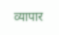व्यापार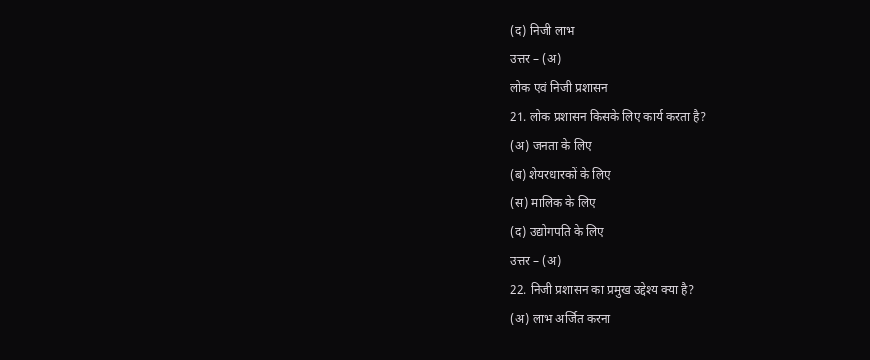(द) निजी लाभ
उत्तर – (अ)
लोक एवं निजी प्रशासन
21. लोक प्रशासन किसके लिए कार्य करता है?
(अ) जनता के लिए
(ब) शेयरधारकों के लिए
(स) मालिक के लिए
(द) उद्योगपति के लिए
उत्तर – (अ)
22. निजी प्रशासन का प्रमुख उद्देश्य क्या है?
(अ) लाभ अर्जित करना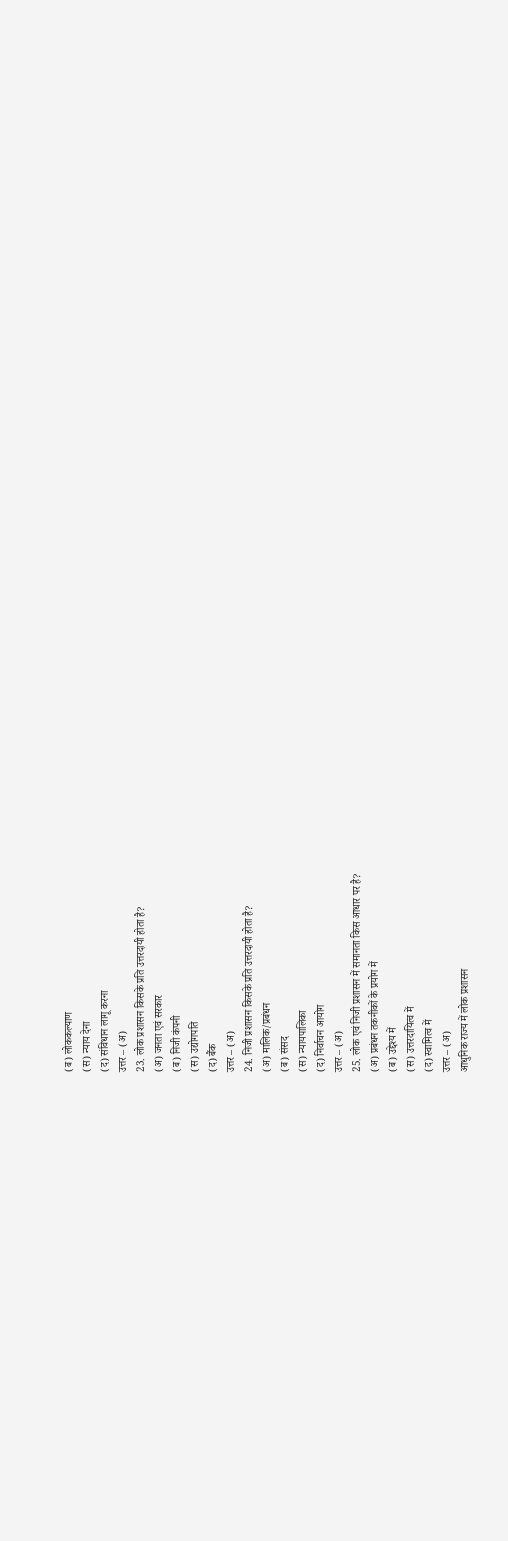(ब) लोककल्याण
(स) न्याय देना
(द) संविधान लागू करना
उत्तर – (अ)
23. लोक प्रशासन किसके प्रति उत्तरदायी होता है?
(अ) जनता एवं सरकार
(ब) निजी कंपनी
(स) उद्योगपति
(द) बैंक
उत्तर – (अ)
24. निजी प्रशासन किसके प्रति उत्तरदायी होता है?
(अ) मालिक/प्रबंधन
(ब) संसद
(स) न्यायपालिका
(द) निर्वाचन आयोग
उत्तर – (अ)
25. लोक एवं निजी प्रशासन में समानता किस आधार पर है?
(अ) प्रबंधन तकनीकों के प्रयोग में
(ब) उद्देश्य में
(स) उत्तरदायित्व में
(द) स्वामित्व में
उत्तर – (अ)
आधुनिक राज्य में लोक प्रशासन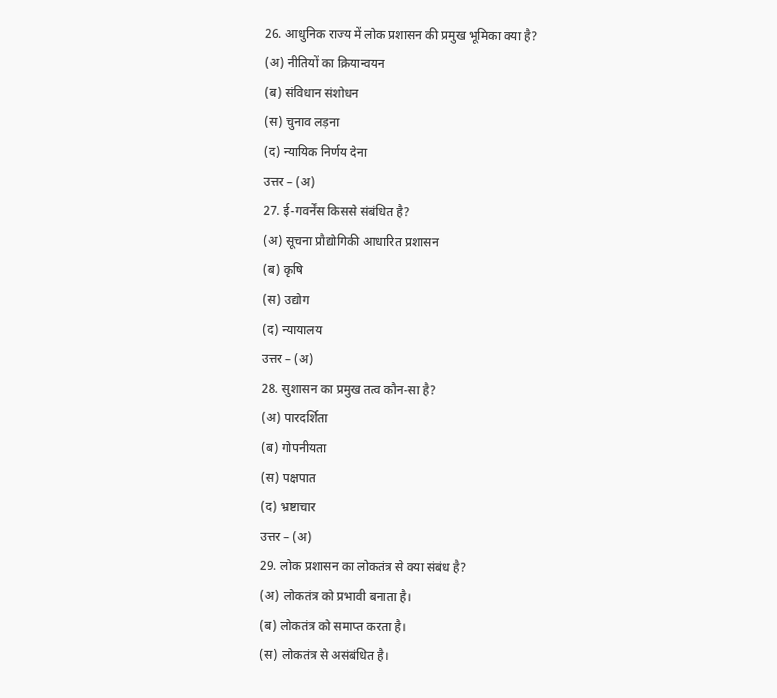26. आधुनिक राज्य में लोक प्रशासन की प्रमुख भूमिका क्या है?
(अ) नीतियों का क्रियान्वयन
(ब) संविधान संशोधन
(स) चुनाव लड़ना
(द) न्यायिक निर्णय देना
उत्तर – (अ)
27. ई-गवर्नेंस किससे संबंधित है?
(अ) सूचना प्रौद्योगिकी आधारित प्रशासन
(ब) कृषि
(स) उद्योग
(द) न्यायालय
उत्तर – (अ)
28. सुशासन का प्रमुख तत्व कौन-सा है?
(अ) पारदर्शिता
(ब) गोपनीयता
(स) पक्षपात
(द) भ्रष्टाचार
उत्तर – (अ)
29. लोक प्रशासन का लोकतंत्र से क्या संबंध है?
(अ) लोकतंत्र को प्रभावी बनाता है।
(ब) लोकतंत्र को समाप्त करता है।
(स) लोकतंत्र से असंबंधित है।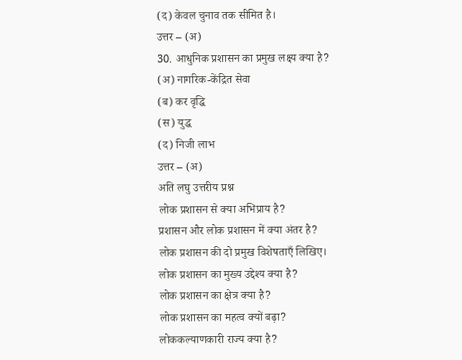(द) केवल चुनाव तक सीमित है।
उत्तर – (अ)
30. आधुनिक प्रशासन का प्रमुख लक्ष्य क्या है?
(अ) नागरिक-केंद्रित सेवा
(ब) कर वृद्धि
(स) युद्ध
(द) निजी लाभ
उत्तर – (अ)
अति लघु उत्तरीय प्रश्न
लोक प्रशासन से क्या अभिप्राय है?
प्रशासन और लोक प्रशासन में क्या अंतर है?
लोक प्रशासन की दो प्रमुख विशेषताएँ लिखिए।
लोक प्रशासन का मुख्य उद्देश्य क्या है?
लोक प्रशासन का क्षेत्र क्या है?
लोक प्रशासन का महत्व क्यों बढ़ा?
लोककल्याणकारी राज्य क्या है?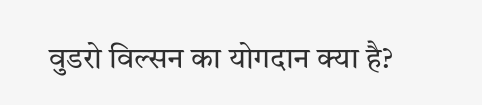वुडरो विल्सन का योगदान क्या है?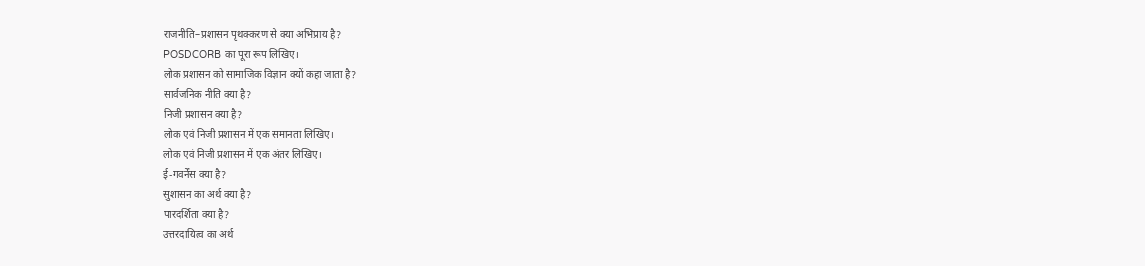राजनीति–प्रशासन पृथक्करण से क्या अभिप्राय है?
POSDCORB का पूरा रूप लिखिए।
लोक प्रशासन को सामाजिक विज्ञान क्यों कहा जाता है?
सार्वजनिक नीति क्या है?
निजी प्रशासन क्या है?
लोक एवं निजी प्रशासन में एक समानता लिखिए।
लोक एवं निजी प्रशासन में एक अंतर लिखिए।
ई-गवर्नेंस क्या है?
सुशासन का अर्थ क्या है?
पारदर्शिता क्या है?
उत्तरदायित्व का अर्थ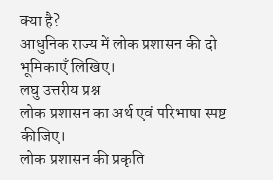क्या है?
आधुनिक राज्य में लोक प्रशासन की दो भूमिकाएँ लिखिए।
लघु उत्तरीय प्रश्न
लोक प्रशासन का अर्थ एवं परिभाषा स्पष्ट कीजिए।
लोक प्रशासन की प्रकृति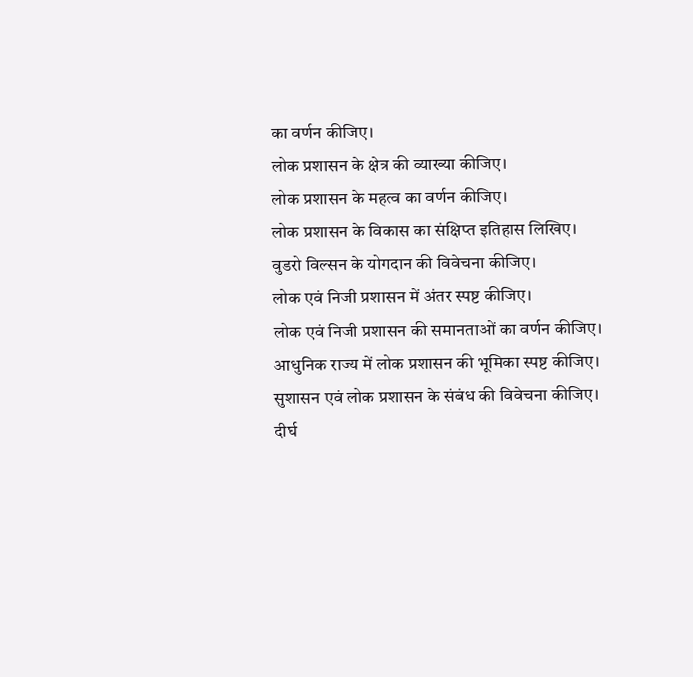का वर्णन कीजिए।
लोक प्रशासन के क्षेत्र की व्याख्या कीजिए।
लोक प्रशासन के महत्व का वर्णन कीजिए।
लोक प्रशासन के विकास का संक्षिप्त इतिहास लिखिए।
वुडरो विल्सन के योगदान की विवेचना कीजिए।
लोक एवं निजी प्रशासन में अंतर स्पष्ट कीजिए।
लोक एवं निजी प्रशासन की समानताओं का वर्णन कीजिए।
आधुनिक राज्य में लोक प्रशासन की भूमिका स्पष्ट कीजिए।
सुशासन एवं लोक प्रशासन के संबंध की विवेचना कीजिए।
दीर्घ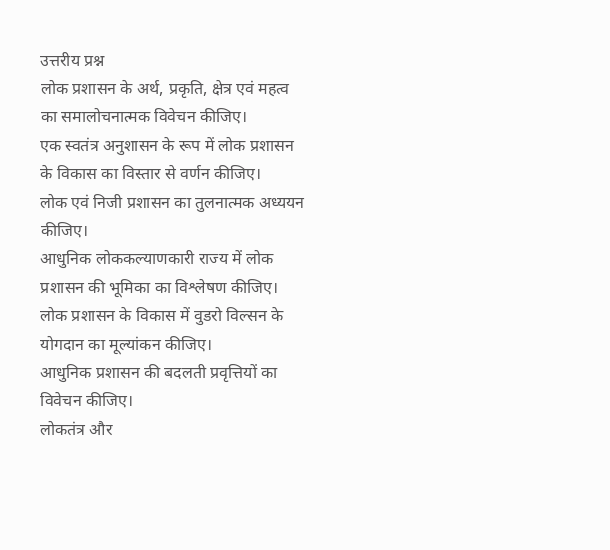उत्तरीय प्रश्न
लोक प्रशासन के अर्थ, प्रकृति, क्षेत्र एवं महत्व का समालोचनात्मक विवेचन कीजिए।
एक स्वतंत्र अनुशासन के रूप में लोक प्रशासन के विकास का विस्तार से वर्णन कीजिए।
लोक एवं निजी प्रशासन का तुलनात्मक अध्ययन कीजिए।
आधुनिक लोककल्याणकारी राज्य में लोक प्रशासन की भूमिका का विश्लेषण कीजिए।
लोक प्रशासन के विकास में वुडरो विल्सन के योगदान का मूल्यांकन कीजिए।
आधुनिक प्रशासन की बदलती प्रवृत्तियों का विवेचन कीजिए।
लोकतंत्र और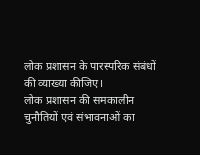लोक प्रशासन के पारस्परिक संबंधों की व्याख्या कीजिए।
लोक प्रशासन की समकालीन चुनौतियों एवं संभावनाओं का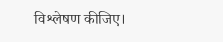विश्लेषण कीजिए।